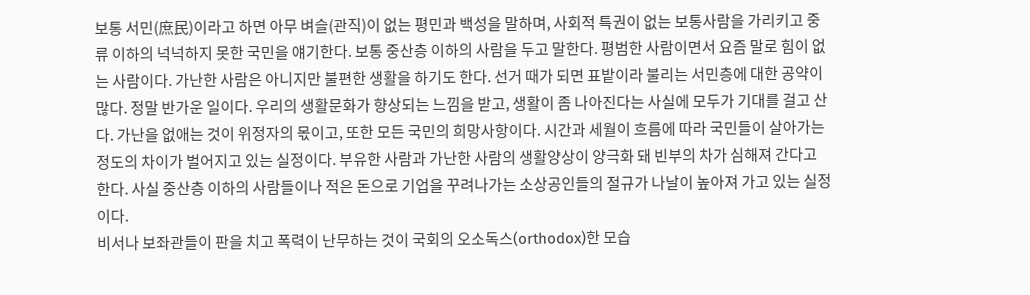보통 서민(庶民)이라고 하면 아무 벼슬(관직)이 없는 평민과 백성을 말하며, 사회적 특권이 없는 보통사람을 가리키고 중류 이하의 넉넉하지 못한 국민을 얘기한다. 보통 중산층 이하의 사람을 두고 말한다. 평범한 사람이면서 요즘 말로 힘이 없는 사람이다. 가난한 사람은 아니지만 불편한 생활을 하기도 한다. 선거 때가 되면 표밭이라 불리는 서민층에 대한 공약이 많다. 정말 반가운 일이다. 우리의 생활문화가 향상되는 느낌을 받고, 생활이 좀 나아진다는 사실에 모두가 기대를 걸고 산다. 가난을 없애는 것이 위정자의 몫이고, 또한 모든 국민의 희망사항이다. 시간과 세월이 흐름에 따라 국민들이 살아가는 정도의 차이가 벌어지고 있는 실정이다. 부유한 사람과 가난한 사람의 생활양상이 양극화 돼 빈부의 차가 심해져 간다고 한다. 사실 중산층 이하의 사람들이나 적은 돈으로 기업을 꾸려나가는 소상공인들의 절규가 나날이 높아져 가고 있는 실정이다.
비서나 보좌관들이 판을 치고 폭력이 난무하는 것이 국회의 오소독스(orthodox)한 모습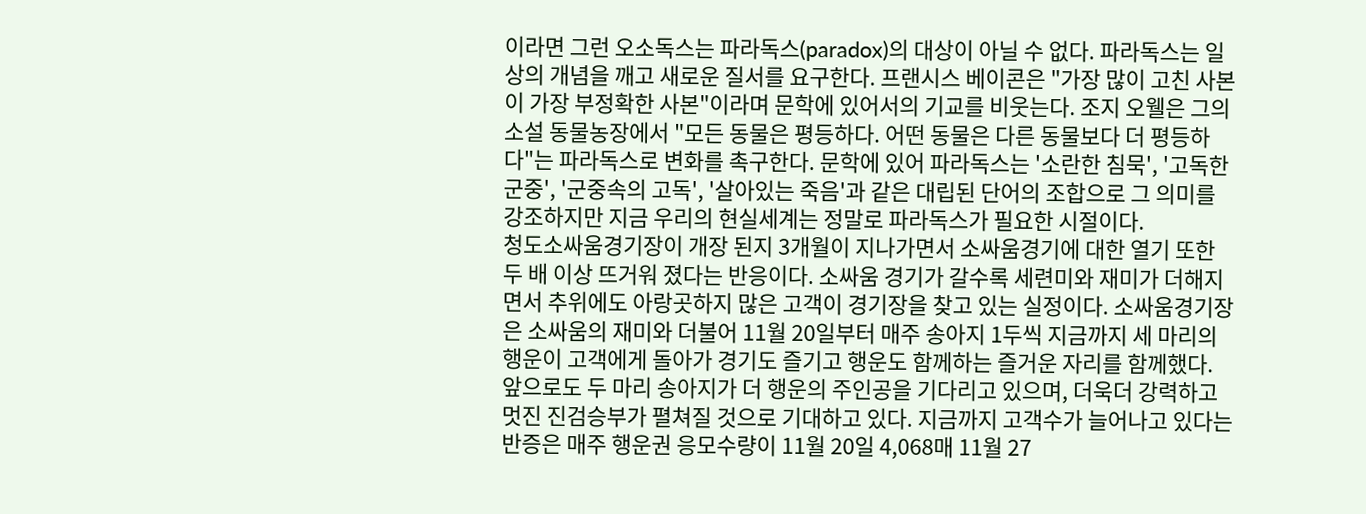이라면 그런 오소독스는 파라독스(paradox)의 대상이 아닐 수 없다. 파라독스는 일상의 개념을 깨고 새로운 질서를 요구한다. 프랜시스 베이콘은 "가장 많이 고친 사본이 가장 부정확한 사본"이라며 문학에 있어서의 기교를 비웃는다. 조지 오웰은 그의 소설 동물농장에서 "모든 동물은 평등하다. 어떤 동물은 다른 동물보다 더 평등하다"는 파라독스로 변화를 촉구한다. 문학에 있어 파라독스는 '소란한 침묵', '고독한 군중', '군중속의 고독', '살아있는 죽음'과 같은 대립된 단어의 조합으로 그 의미를 강조하지만 지금 우리의 현실세계는 정말로 파라독스가 필요한 시절이다.
청도소싸움경기장이 개장 된지 3개월이 지나가면서 소싸움경기에 대한 열기 또한 두 배 이상 뜨거워 졌다는 반응이다. 소싸움 경기가 갈수록 세련미와 재미가 더해지면서 추위에도 아랑곳하지 많은 고객이 경기장을 찾고 있는 실정이다. 소싸움경기장은 소싸움의 재미와 더불어 11월 20일부터 매주 송아지 1두씩 지금까지 세 마리의 행운이 고객에게 돌아가 경기도 즐기고 행운도 함께하는 즐거운 자리를 함께했다. 앞으로도 두 마리 송아지가 더 행운의 주인공을 기다리고 있으며, 더욱더 강력하고 멋진 진검승부가 펼쳐질 것으로 기대하고 있다. 지금까지 고객수가 늘어나고 있다는 반증은 매주 행운권 응모수량이 11월 20일 4,068매 11월 27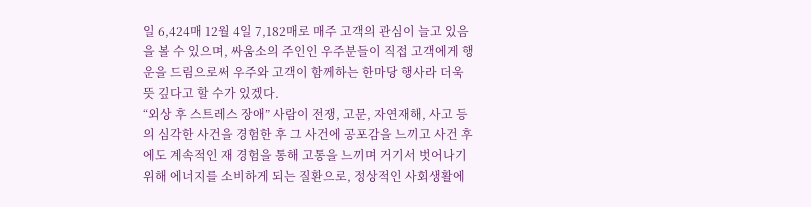일 6,424매 12월 4일 7,182매로 매주 고객의 관심이 늘고 있음을 볼 수 있으며, 싸움소의 주인인 우주분들이 직접 고객에게 행운을 드림으로써 우주와 고객이 함께하는 한마당 행사라 더욱 뜻 깊다고 할 수가 있겠다.
“외상 후 스트레스 장애” 사람이 전쟁, 고문, 자연재해, 사고 등의 심각한 사건을 경험한 후 그 사건에 공포감을 느끼고 사건 후에도 계속적인 재 경험을 통해 고통을 느끼며 거기서 벗어나기 위해 에너지를 소비하게 되는 질환으로, 정상적인 사회생활에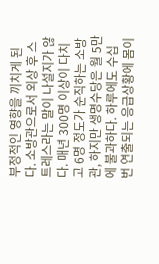부정적인 영향을 끼치게 된다. 소방관으로서 외상 후 스트레스라는 말이 나설지가 않다. 매년 300명 이상이 다치고 6명 정도가 순직하는 소방관, 하지만 생명수당은 월 5만에 불과하다. 하루에도 수십 번 연출되는 응급상황에 몸이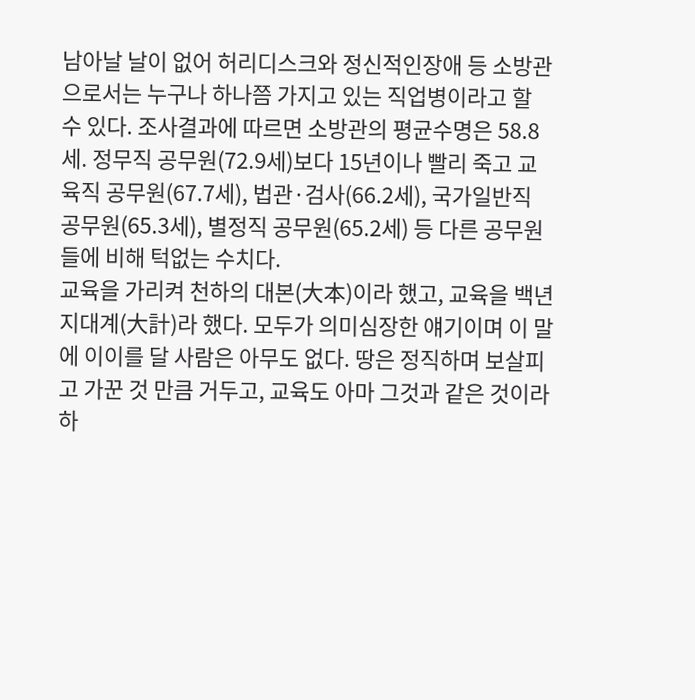남아날 날이 없어 허리디스크와 정신적인장애 등 소방관으로서는 누구나 하나쯤 가지고 있는 직업병이라고 할 수 있다. 조사결과에 따르면 소방관의 평균수명은 58.8세. 정무직 공무원(72.9세)보다 15년이나 빨리 죽고 교육직 공무원(67.7세), 법관·검사(66.2세), 국가일반직 공무원(65.3세), 별정직 공무원(65.2세) 등 다른 공무원들에 비해 턱없는 수치다.
교육을 가리켜 천하의 대본(大本)이라 했고, 교육을 백년지대계(大計)라 했다. 모두가 의미심장한 얘기이며 이 말에 이이를 달 사람은 아무도 없다. 땅은 정직하며 보살피고 가꾼 것 만큼 거두고, 교육도 아마 그것과 같은 것이라 하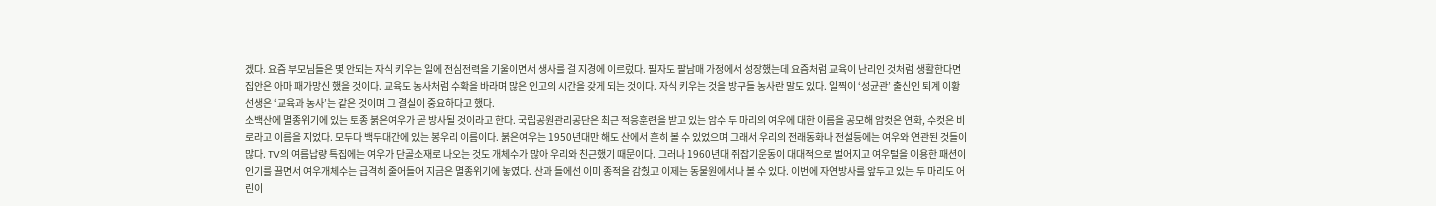겠다. 요즘 부모님들은 몇 안되는 자식 키우는 일에 전심전력을 기울이면서 생사를 걸 지경에 이르렀다. 필자도 팔남매 가정에서 성장했는데 요즘처럼 교육이 난리인 것처럼 생활한다면 집안은 아마 패가망신 했을 것이다. 교육도 농사처럼 수확을 바라며 많은 인고의 시간을 갖게 되는 것이다. 자식 키우는 것을 방구들 농사란 말도 있다. 일찍이 ‘성균관’ 출신인 퇴계 이황 선생은 ‘교육과 농사’는 같은 것이며 그 결실이 중요하다고 했다.
소백산에 멸종위기에 있는 토종 붉은여우가 곧 방사될 것이라고 한다. 국립공원관리공단은 최근 적응훈련을 받고 있는 암수 두 마리의 여우에 대한 이름을 공모해 암컷은 연화, 수컷은 비로라고 이름을 지었다. 모두다 백두대간에 있는 봉우리 이름이다. 붉은여우는 1950년대만 해도 산에서 흔히 볼 수 있었으며 그래서 우리의 전래동화나 전설등에는 여우와 연관된 것들이 많다. TV의 여름납량 특집에는 여우가 단골소재로 나오는 것도 개체수가 많아 우리와 친근했기 때문이다. 그러나 1960년대 쥐잡기운동이 대대적으로 벌어지고 여우털을 이용한 패션이 인기를 끌면서 여우개체수는 급격히 줄어들어 지금은 멸종위기에 놓였다. 산과 들에선 이미 종적을 감췄고 이제는 동물원에서나 볼 수 있다. 이번에 자연방사를 앞두고 있는 두 마리도 어린이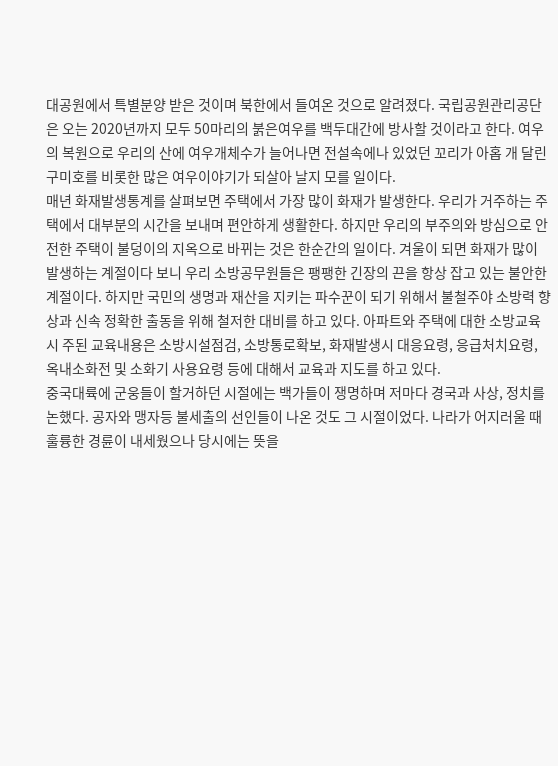대공원에서 특별분양 받은 것이며 북한에서 들여온 것으로 알려졌다. 국립공원관리공단은 오는 2020년까지 모두 50마리의 붉은여우를 백두대간에 방사할 것이라고 한다. 여우의 복원으로 우리의 산에 여우개체수가 늘어나면 전설속에나 있었던 꼬리가 아홉 개 달린 구미호를 비롯한 많은 여우이야기가 되살아 날지 모를 일이다.
매년 화재발생통계를 살펴보면 주택에서 가장 많이 화재가 발생한다. 우리가 거주하는 주택에서 대부분의 시간을 보내며 편안하게 생활한다. 하지만 우리의 부주의와 방심으로 안전한 주택이 불덩이의 지옥으로 바뀌는 것은 한순간의 일이다. 겨울이 되면 화재가 많이 발생하는 계절이다 보니 우리 소방공무원들은 팽팽한 긴장의 끈을 항상 잡고 있는 불안한 계절이다. 하지만 국민의 생명과 재산을 지키는 파수꾼이 되기 위해서 불철주야 소방력 향상과 신속 정확한 출동을 위해 철저한 대비를 하고 있다. 아파트와 주택에 대한 소방교육시 주된 교육내용은 소방시설점검, 소방통로확보, 화재발생시 대응요령, 응급처치요령, 옥내소화전 및 소화기 사용요령 등에 대해서 교육과 지도를 하고 있다.
중국대륙에 군웅들이 할거하던 시절에는 백가들이 쟁명하며 저마다 경국과 사상, 정치를 논했다. 공자와 맹자등 불세출의 선인들이 나온 것도 그 시절이었다. 나라가 어지러울 때 훌륭한 경륜이 내세웠으나 당시에는 뜻을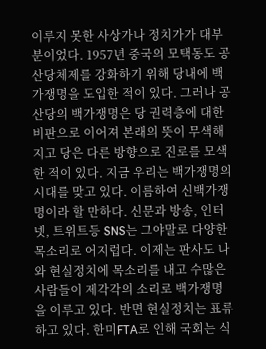이루지 못한 사상가나 정치가가 대부분이었다. 1957년 중국의 모택동도 공산당체제를 강화하기 위해 당내에 백가쟁명을 도입한 적이 있다. 그러나 공산당의 백가쟁명은 당 권력층에 대한 비판으로 이어져 본래의 뜻이 무색해지고 당은 다른 방향으로 진로를 모색한 적이 있다. 지금 우리는 백가쟁명의 시대를 맞고 있다. 이름하여 신백가쟁명이라 할 만하다. 신문과 방송, 인터넷, 트위트등 SNS는 그야말로 다양한 목소리로 어지럽다. 이제는 판사도 나와 현실정치에 목소리를 내고 수많은 사람들이 제각각의 소리로 백가쟁명을 이루고 있다. 반면 현실정치는 표류하고 있다. 한미FTA로 인해 국회는 식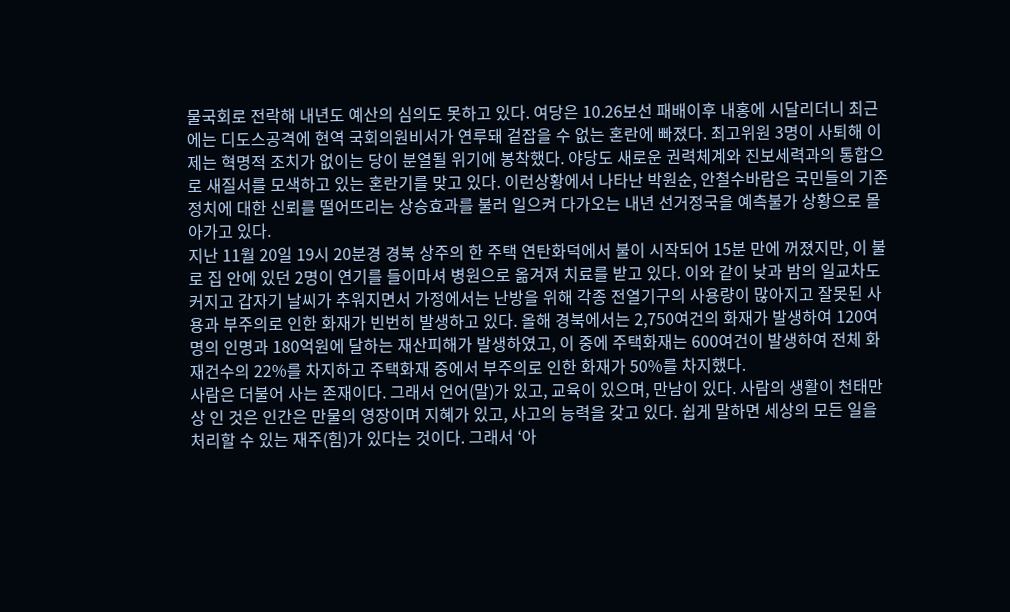물국회로 전락해 내년도 예산의 심의도 못하고 있다. 여당은 10.26보선 패배이후 내홍에 시달리더니 최근에는 디도스공격에 현역 국회의원비서가 연루돼 겉잡을 수 없는 혼란에 빠졌다. 최고위원 3명이 사퇴해 이제는 혁명적 조치가 없이는 당이 분열될 위기에 봉착했다. 야당도 새로운 권력체계와 진보세력과의 통합으로 새질서를 모색하고 있는 혼란기를 맞고 있다. 이런상황에서 나타난 박원순, 안철수바람은 국민들의 기존정치에 대한 신뢰를 떨어뜨리는 상승효과를 불러 일으켜 다가오는 내년 선거정국을 예측불가 상황으로 몰아가고 있다.
지난 11월 20일 19시 20분경 경북 상주의 한 주택 연탄화덕에서 불이 시작되어 15분 만에 꺼졌지만, 이 불로 집 안에 있던 2명이 연기를 들이마셔 병원으로 옮겨져 치료를 받고 있다. 이와 같이 낮과 밤의 일교차도 커지고 갑자기 날씨가 추워지면서 가정에서는 난방을 위해 각종 전열기구의 사용량이 많아지고 잘못된 사용과 부주의로 인한 화재가 빈번히 발생하고 있다. 올해 경북에서는 2,750여건의 화재가 발생하여 120여명의 인명과 180억원에 달하는 재산피해가 발생하였고, 이 중에 주택화재는 600여건이 발생하여 전체 화재건수의 22%를 차지하고 주택화재 중에서 부주의로 인한 화재가 50%를 차지했다.
사람은 더불어 사는 존재이다. 그래서 언어(말)가 있고, 교육이 있으며, 만남이 있다. 사람의 생활이 천태만상 인 것은 인간은 만물의 영장이며 지혜가 있고, 사고의 능력을 갖고 있다. 쉽게 말하면 세상의 모든 일을 처리할 수 있는 재주(힘)가 있다는 것이다. 그래서 ‘아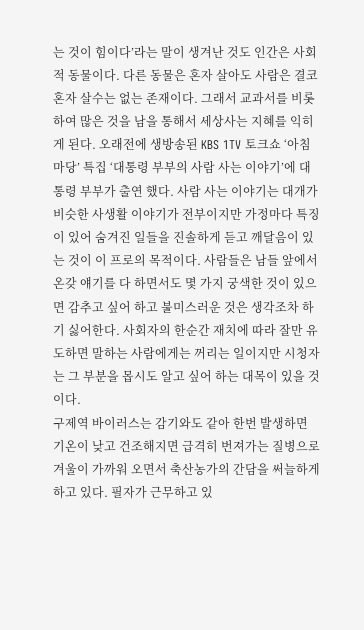는 것이 힘이다’라는 말이 생겨난 것도 인간은 사회적 동물이다. 다른 동물은 혼자 살아도 사람은 결코 혼자 살수는 없는 존재이다. 그래서 교과서를 비롯하여 많은 것을 남을 통해서 세상사는 지혜를 익히게 된다. 오래전에 생방송된 KBS 1TV 토크쇼 ‘아침마당’ 특집 ‘대통령 부부의 사람 사는 이야기’에 대통령 부부가 출연 했다. 사람 사는 이야기는 대개가 비슷한 사생활 이야기가 전부이지만 가정마다 특징이 있어 숨겨진 일들을 진솔하게 듣고 깨달음이 있는 것이 이 프로의 목적이다. 사람들은 남들 앞에서 온갖 얘기를 다 하면서도 몇 가지 궁색한 것이 있으면 감추고 싶어 하고 불미스러운 것은 생각조차 하기 싫어한다. 사회자의 한순간 재치에 따라 잘만 유도하면 말하는 사람에게는 꺼리는 일이지만 시청자는 그 부분을 몹시도 알고 싶어 하는 대목이 있을 것이다.
구제역 바이러스는 감기와도 같아 한번 발생하면 기온이 낮고 건조해지면 급격히 번져가는 질병으로 겨울이 가까워 오면서 축산농가의 간담을 써늘하게 하고 있다. 필자가 근무하고 있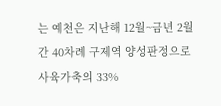는 예천은 지난해 12월~금년 2월간 40차례 구제역 양성판정으로 사육가축의 33%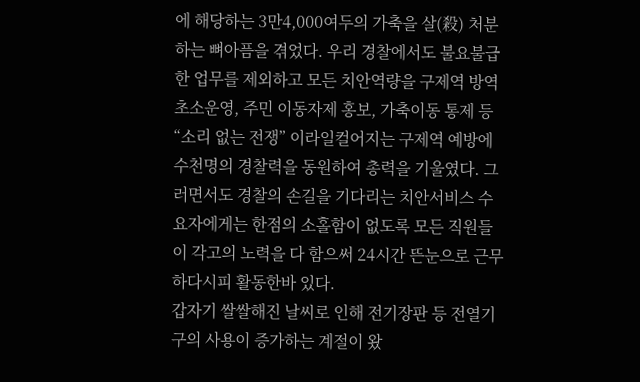에 해당하는 3만4,000여두의 가축을 살(殺) 처분하는 뼈아픔을 겪었다. 우리 경찰에서도 불요불급한 업무를 제외하고 모든 치안역량을 구제역 방역 초소운영, 주민 이동자제 홍보, 가축이동 통제 등 “소리 없는 전쟁” 이라일컬어지는 구제역 예방에 수천명의 경찰력을 동원하여 총력을 기울였다. 그러면서도 경찰의 손길을 기다리는 치안서비스 수요자에게는 한점의 소홀함이 없도록 모든 직원들이 각고의 노력을 다 함으써 24시간 뜬눈으로 근무하다시피 활동한바 있다.
갑자기 쌀쌀해진 날씨로 인해 전기장판 등 전열기구의 사용이 증가하는 계절이 왔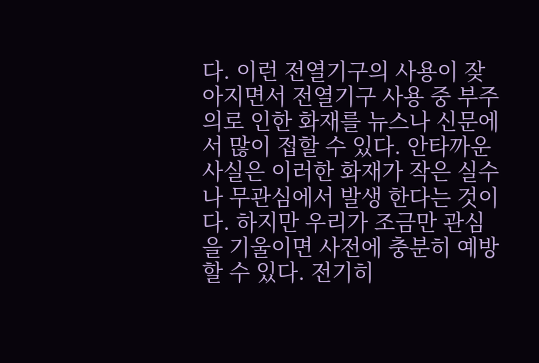다. 이런 전열기구의 사용이 잦아지면서 전열기구 사용 중 부주의로 인한 화재를 뉴스나 신문에서 많이 접할 수 있다. 안타까운 사실은 이러한 화재가 작은 실수나 무관심에서 발생 한다는 것이다. 하지만 우리가 조금만 관심을 기울이면 사전에 충분히 예방할 수 있다. 전기히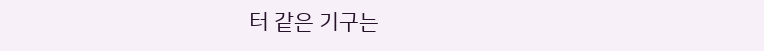터 같은 기구는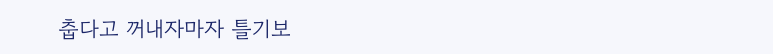춥다고 꺼내자마자 틀기보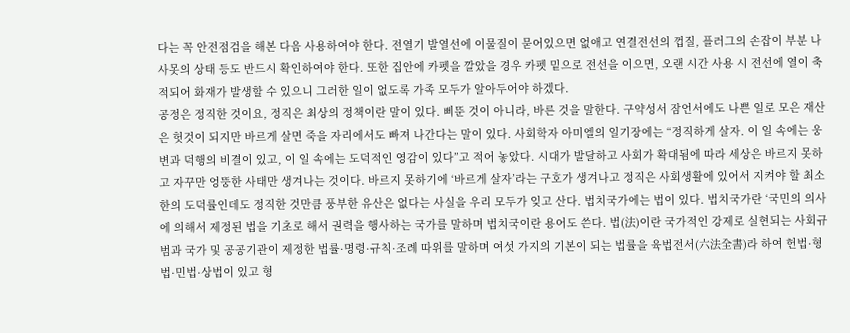다는 꼭 안전점검을 해본 다음 사용하여야 한다. 전열기 발열선에 이물질이 묻어있으면 없애고 연결전선의 껍질, 플러그의 손잡이 부분 나사못의 상태 등도 반드시 확인하여야 한다. 또한 집안에 카펫을 깔았을 경우 카펫 밑으로 전선을 이으면, 오랜 시간 사용 시 전선에 열이 축적되어 화재가 발생할 수 있으니 그러한 일이 없도록 가족 모두가 알아두어야 하겠다.
공정은 정직한 것이요, 정직은 최상의 정책이란 말이 있다. 삐뚠 것이 아니라, 바른 것을 말한다. 구약성서 잠언서에도 나쁜 일로 모은 재산은 헛것이 되지만 바르게 살면 죽을 자리에서도 빠져 나간다는 말이 있다. 사회학자 아미엘의 일기장에는 “정직하게 살자. 이 일 속에는 웅변과 덕행의 비결이 있고, 이 일 속에는 도덕적인 영감이 있다”고 적어 놓았다. 시대가 발달하고 사회가 확대됨에 따라 세상은 바르지 못하고 자꾸만 엉뚱한 사태만 생겨나는 것이다. 바르지 못하기에 ‘바르게 살자’라는 구호가 생겨나고 정직은 사회생활에 있어서 지켜야 할 최소한의 도덕률인데도 정직한 것만큼 풍부한 유산은 없다는 사실을 우리 모두가 잊고 산다. 법치국가에는 법이 있다. 법치국가란 ‘국민의 의사에 의해서 제정된 법을 기초로 해서 권력을 행사하는 국가를 말하며 법치국이란 용어도 쓴다. 법(法)이란 국가적인 강제로 실현되는 사회규범과 국가 및 공공기관이 제정한 법률·명령·규칙·조례 따위를 말하며 여섯 가지의 기본이 되는 법률을 육법전서(六法全書)라 하여 헌법·형법·민법·상법이 있고 형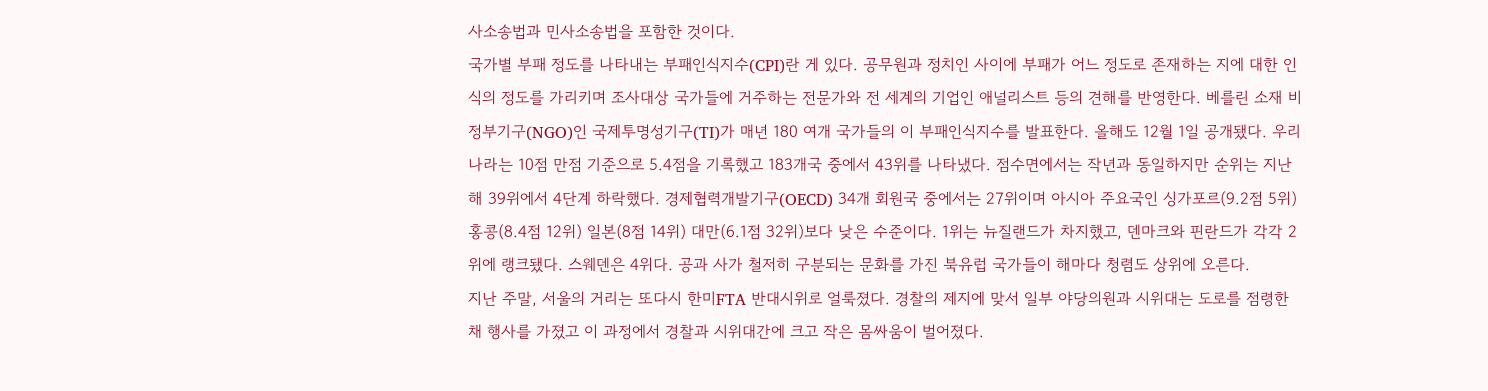사소송법과 민사소송법을 포함한 것이다.
국가별 부패 정도를 나타내는 부패인식지수(CPI)란 게 있다. 공무원과 정치인 사이에 부패가 어느 정도로 존재하는 지에 대한 인식의 정도를 가리키며 조사대상 국가들에 거주하는 전문가와 전 세계의 기업인 애널리스트 등의 견해를 반영한다. 베를린 소재 비정부기구(NGO)인 국제투명성기구(TI)가 매년 180 여개 국가들의 이 부패인식지수를 발표한다. 올해도 12월 1일 공개됐다. 우리나라는 10점 만점 기준으로 5.4점을 기록했고 183개국 중에서 43위를 나타냈다. 점수면에서는 작년과 동일하지만 순위는 지난해 39위에서 4단계 하락했다. 경제협력개발기구(OECD) 34개 회원국 중에서는 27위이며 아시아 주요국인 싱가포르(9.2점 5위) 홍콩(8.4점 12위) 일본(8점 14위) 대만(6.1점 32위)보다 낮은 수준이다. 1위는 뉴질랜드가 차지했고, 덴마크와 핀란드가 각각 2위에 랭크됐다. 스웨덴은 4위다. 공과 사가 철저히 구분되는 문화를 가진 북유럽 국가들이 해마다 청렴도 상위에 오른다.
지난 주말, 서울의 거리는 또다시 한미FTA 반대시위로 얼룩졌다. 경찰의 제지에 맞서 일부 야당의원과 시위대는 도로를 점령한 채 행사를 가졌고 이 과정에서 경찰과 시위대간에 크고 작은 몸싸움이 벌어졌다.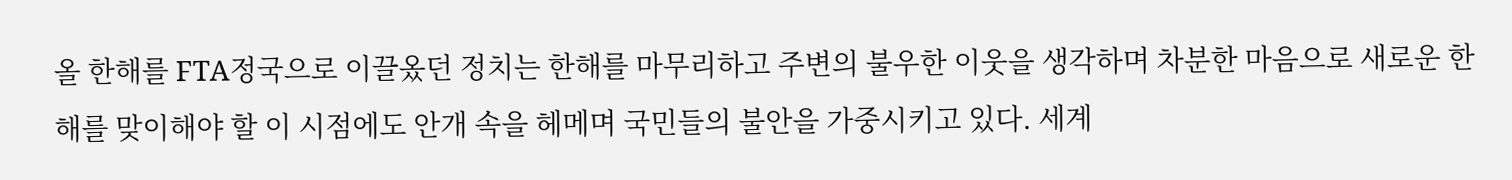올 한해를 FTA정국으로 이끌옸던 정치는 한해를 마무리하고 주변의 불우한 이웃을 생각하며 차분한 마음으로 새로운 한해를 맞이해야 할 이 시점에도 안개 속을 헤메며 국민들의 불안을 가중시키고 있다. 세계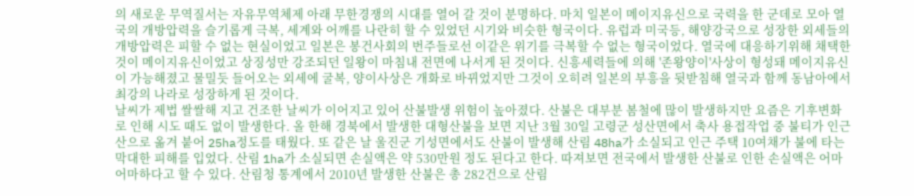의 새로운 무역질서는 자유무역체제 아래 무한경쟁의 시대를 열어 갈 것이 분명하다. 마치 일본이 메이지유신으로 국력을 한 군데로 모아 열국의 개방압력을 슬기롭게 극복, 세계와 어깨를 나란히 할 수 있었던 시기와 비슷한 형국이다. 유럽과 미국등, 해양강국으로 성장한 외세들의 개방압력은 피할 수 없는 현실이었고 일본은 봉건사회의 번주들로선 이같은 위기를 극복할 수 없는 형국이었다. 열국에 대응하기위해 채택한 것이 메이지유신이었고 상징성만 강조되던 일왕이 마침내 전면에 나서게 된 것이다. 신흥세력들에 의해 '존왕양이'사상이 형성돼 메이지유신이 가능해졌고 물밀듯 들어오는 외세에 굴복, 양이사상은 개화로 바뀌었지만 그것이 오히려 일본의 부흥을 뒷받침해 열국과 함께 동남아에서 최강의 나라로 성장하게 된 것이다.
날씨가 제법 쌀쌀해 지고 건조한 날씨가 이어지고 있어 산불발생 위험이 높아졌다. 산불은 대부분 봄철에 많이 발생하지만 요즘은 기후변화로 인해 시도 때도 없이 발생한다. 올 한해 경북에서 발생한 대형산불을 보면 지난 3월 30일 고령군 성산면에서 축사 용접작업 중 불티가 인근 산으로 옮겨 붙어 25ha정도를 태웠다. 또 같은 날 울진군 기성면에서도 산불이 발생해 산림 48ha가 소실되고 인근 주택 10여채가 불에 타는 막대한 피해를 입었다. 산림 1ha가 소실되면 손실액은 약 530만원 정도 된다고 한다. 따져보면 전국에서 발생한 산불로 인한 손실액은 어마어마하다고 할 수 있다. 산림청 통계에서 2010년 발생한 산불은 총 282건으로 산림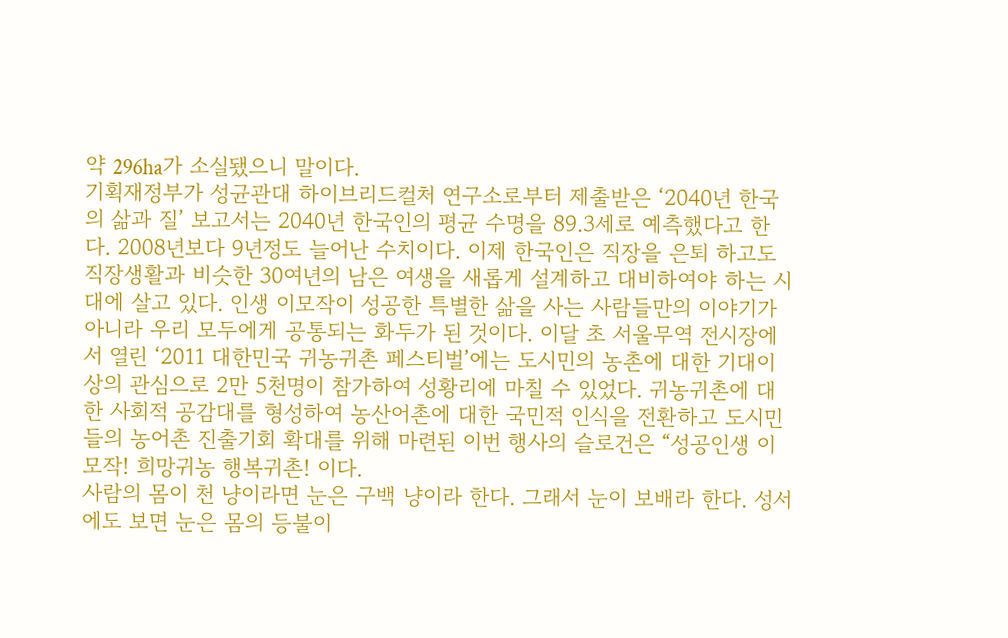약 296ha가 소실됐으니 말이다.
기획재정부가 성균관대 하이브리드컬처 연구소로부터 제출받은 ‘2040년 한국의 삶과 질’ 보고서는 2040년 한국인의 평균 수명을 89.3세로 예측했다고 한다. 2008년보다 9년정도 늘어난 수치이다. 이제 한국인은 직장을 은퇴 하고도 직장생활과 비슷한 30여년의 남은 여생을 새롭게 설계하고 대비하여야 하는 시대에 살고 있다. 인생 이모작이 성공한 특별한 삶을 사는 사람들만의 이야기가 아니라 우리 모두에게 공통되는 화두가 된 것이다. 이달 초 서울무역 전시장에서 열린 ‘2011 대한민국 귀농귀촌 페스티벌’에는 도시민의 농촌에 대한 기대이상의 관심으로 2만 5천명이 참가하여 성황리에 마칠 수 있었다. 귀농귀촌에 대한 사회적 공감대를 형성하여 농산어촌에 대한 국민적 인식을 전환하고 도시민들의 농어촌 진출기회 확대를 위해 마련된 이번 행사의 슬로건은 “성공인생 이모작! 희망귀농 행복귀촌! 이다.
사람의 몸이 천 냥이라면 눈은 구백 냥이라 한다. 그래서 눈이 보배라 한다. 성서에도 보면 눈은 몸의 등불이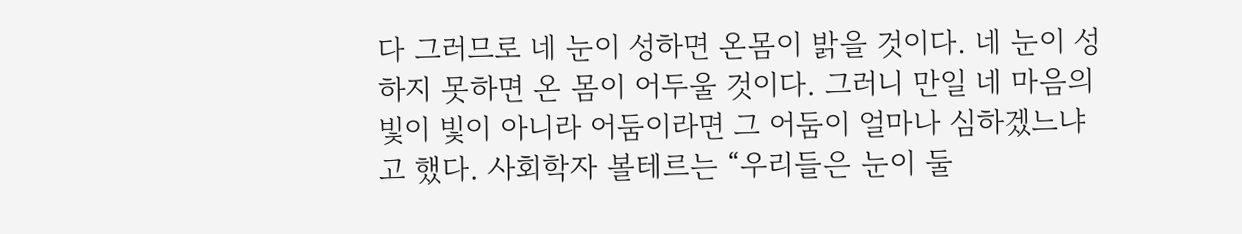다 그러므로 네 눈이 성하면 온몸이 밝을 것이다. 네 눈이 성하지 못하면 온 몸이 어두울 것이다. 그러니 만일 네 마음의 빛이 빛이 아니라 어둠이라면 그 어둠이 얼마나 심하겠느냐고 했다. 사회학자 볼테르는 “우리들은 눈이 둘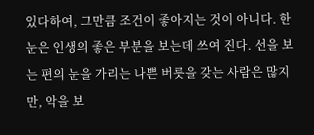있다하여, 그만큼 조건이 좋아지는 것이 아니다. 한 눈은 인생의 좋은 부분을 보는데 쓰여 진다. 선을 보는 편의 눈을 가리는 나쁜 버릇을 갖는 사람은 많지만, 악을 보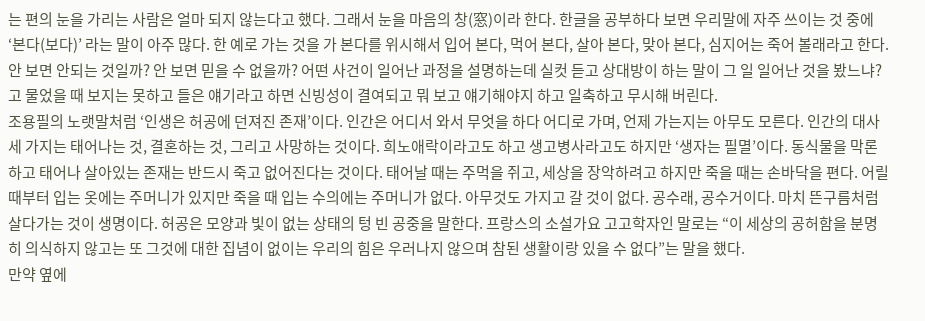는 편의 눈을 가리는 사람은 얼마 되지 않는다고 했다. 그래서 눈을 마음의 창(窓)이라 한다. 한글을 공부하다 보면 우리말에 자주 쓰이는 것 중에 ‘본다(보다)’ 라는 말이 아주 많다. 한 예로 가는 것을 가 본다를 위시해서 입어 본다, 먹어 본다, 살아 본다, 맞아 본다, 심지어는 죽어 볼래라고 한다. 안 보면 안되는 것일까? 안 보면 믿을 수 없을까? 어떤 사건이 일어난 과정을 설명하는데 실컷 듣고 상대방이 하는 말이 그 일 일어난 것을 봤느냐?고 물었을 때 보지는 못하고 들은 얘기라고 하면 신빙성이 결여되고 뭐 보고 얘기해야지 하고 일축하고 무시해 버린다.
조용필의 노랫말처럼 ‘인생은 허공에 던져진 존재’이다. 인간은 어디서 와서 무엇을 하다 어디로 가며, 언제 가는지는 아무도 모른다. 인간의 대사 세 가지는 태어나는 것, 결혼하는 것, 그리고 사망하는 것이다. 희노애락이라고도 하고 생고병사라고도 하지만 ‘생자는 필멸’이다. 동식물을 막론하고 태어나 살아있는 존재는 반드시 죽고 없어진다는 것이다. 태어날 때는 주먹을 쥐고, 세상을 장악하려고 하지만 죽을 때는 손바닥을 편다. 어릴 때부터 입는 옷에는 주머니가 있지만 죽을 때 입는 수의에는 주머니가 없다. 아무것도 가지고 갈 것이 없다. 공수래, 공수거이다. 마치 뜬구름처럼 살다가는 것이 생명이다. 허공은 모양과 빛이 없는 상태의 텅 빈 공중을 말한다. 프랑스의 소설가요 고고학자인 말로는 “이 세상의 공허함을 분명히 의식하지 않고는 또 그것에 대한 집념이 없이는 우리의 힘은 우러나지 않으며 참된 생활이랑 있을 수 없다”는 말을 했다.
만약 옆에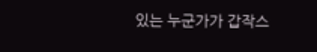있는 누군가가 갑작스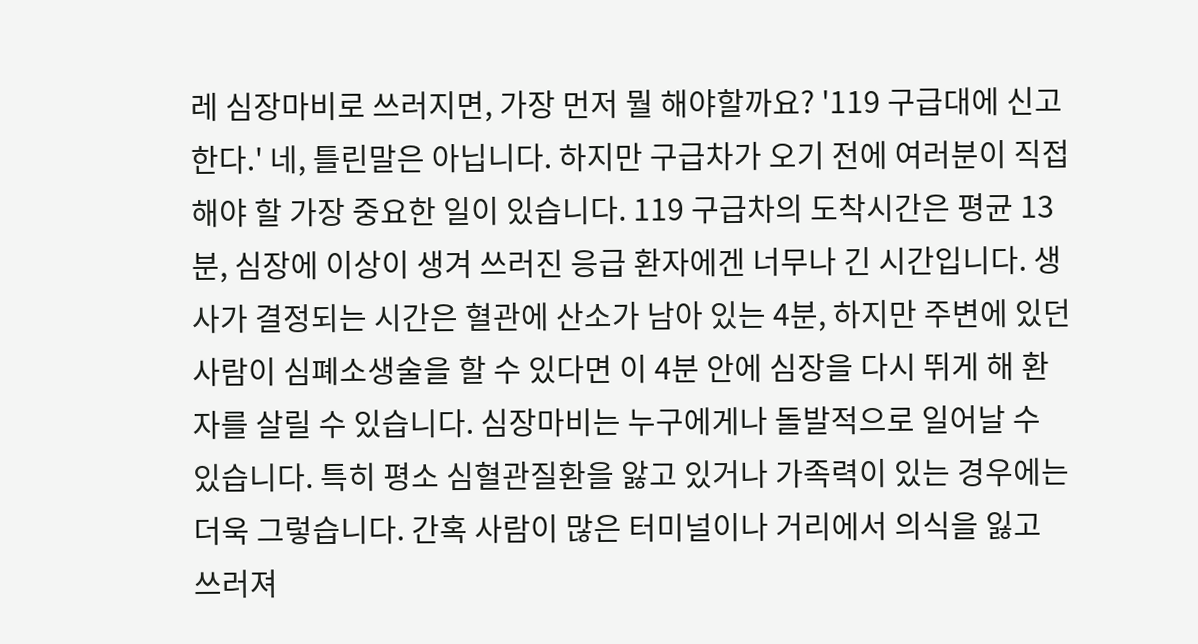레 심장마비로 쓰러지면, 가장 먼저 뭘 해야할까요? '119 구급대에 신고한다.' 네, 틀린말은 아닙니다. 하지만 구급차가 오기 전에 여러분이 직접 해야 할 가장 중요한 일이 있습니다. 119 구급차의 도착시간은 평균 13분, 심장에 이상이 생겨 쓰러진 응급 환자에겐 너무나 긴 시간입니다. 생사가 결정되는 시간은 혈관에 산소가 남아 있는 4분, 하지만 주변에 있던 사람이 심폐소생술을 할 수 있다면 이 4분 안에 심장을 다시 뛰게 해 환자를 살릴 수 있습니다. 심장마비는 누구에게나 돌발적으로 일어날 수 있습니다. 특히 평소 심혈관질환을 앓고 있거나 가족력이 있는 경우에는 더욱 그렇습니다. 간혹 사람이 많은 터미널이나 거리에서 의식을 잃고 쓰러져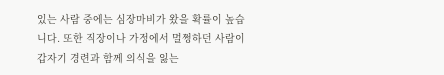있는 사람 중에는 심장마비가 왔을 확률이 높습니다. 또한 직장이나 가정에서 멀쩡하던 사람이 갑자기 경련과 함께 의식을 잃는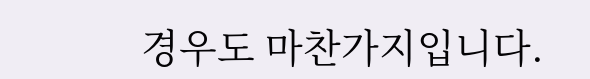경우도 마찬가지입니다.